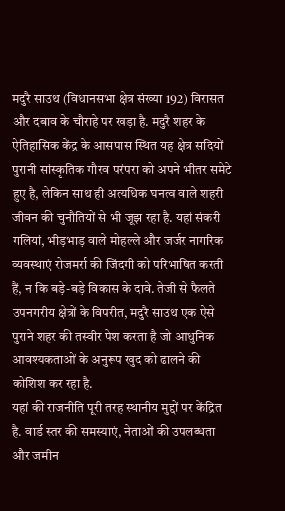मदुरै साउथ (विधानसभा क्षेत्र संख्या 192) विरासत और दबाव के चौराहे पर खड़ा है. मदुरै शहर के ऐतिहासिक केंद्र के आसपास स्थित यह क्षेत्र सदियों पुरानी सांस्कृतिक गौरव परंपरा को अपने भीतर समेटे हुए है, लेकिन साथ ही अत्यधिक घनत्व वाले शहरी जीवन की चुनौतियों से भी जूझ रहा है. यहां संकरी गलियां, भीड़भाड़ वाले मोहल्ले और जर्जर नागरिक व्यवस्थाएं रोजमर्रा की जिंदगी को परिभाषित करती हैं, न कि बड़े-बड़े विकास के दावे. तेजी से फैलते उपनगरीय क्षेत्रों के विपरीत, मदुरै साउथ एक ऐसे पुराने शहर की तस्वीर पेश करता है जो आधुनिक आवश्यकताओं के अनुरूप खुद को ढालने की कोशिश कर रहा है.
यहां की राजनीति पूरी तरह स्थानीय मुद्दों पर केंद्रित है. वार्ड स्तर की समस्याएं, नेताओं की उपलब्धता और जमीन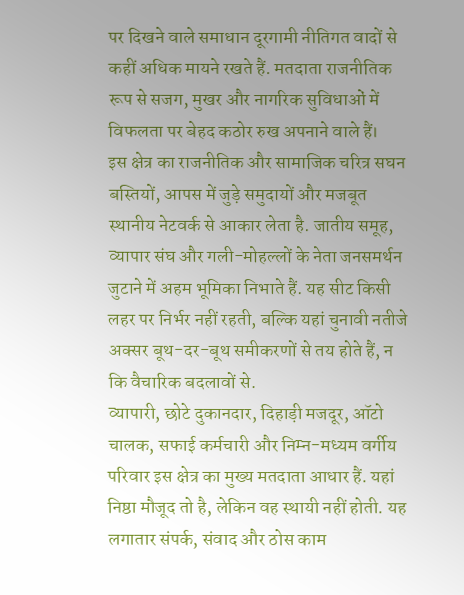पर दिखने वाले समाधान दूरगामी नीतिगत वादों से कहीं अधिक मायने रखते हैं. मतदाता राजनीतिक रूप से सजग, मुखर और नागरिक सुविधाओं में विफलता पर बेहद कठोर रुख अपनाने वाले हैं।
इस क्षेत्र का राजनीतिक और सामाजिक चरित्र सघन बस्तियों, आपस में जुड़े समुदायों और मजबूत स्थानीय नेटवर्क से आकार लेता है. जातीय समूह, व्यापार संघ और गली-मोहल्लों के नेता जनसमर्थन जुटाने में अहम भूमिका निभाते हैं. यह सीट किसी लहर पर निर्भर नहीं रहती, बल्कि यहां चुनावी नतीजे अक्सर बूथ-दर-बूथ समीकरणों से तय होते हैं, न कि वैचारिक बदलावों से.
व्यापारी, छोटे दुकानदार, दिहाड़ी मजदूर, ऑटो चालक, सफाई कर्मचारी और निम्न-मध्यम वर्गीय परिवार इस क्षेत्र का मुख्य मतदाता आधार हैं. यहां निष्ठा मौजूद तो है, लेकिन वह स्थायी नहीं होती. यह लगातार संपर्क, संवाद और ठोस काम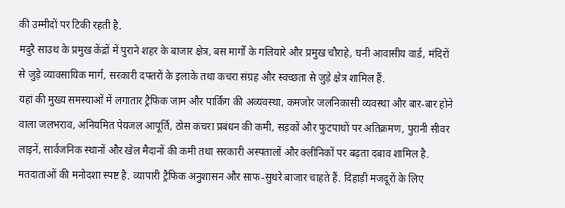की उम्मीदों पर टिकी रहती है.
मदुरै साउथ के प्रमुख केंद्रों में पुराने शहर के बाजार क्षेत्र, बस मार्गों के गलियारे और प्रमुख चौराहे, घनी आवासीय वार्ड, मंदिरों से जुड़े व्यावसायिक मार्ग, सरकारी दफ्तरों के इलाके तथा कचरा संग्रह और स्वच्छता से जुड़े क्षेत्र शामिल हैं.
यहां की मुख्य समस्याओं में लगातार ट्रैफिक जाम और पार्किंग की अव्यवस्था, कमजोर जलनिकासी व्यवस्था और बार-बार होने वाला जलभराव, अनियमित पेयजल आपूर्ति, ठोस कचरा प्रबंधन की कमी, सड़कों और फुटपाथों पर अतिक्रमण, पुरानी सीवर लाइनें, सार्वजनिक स्थानों और खेल मैदानों की कमी तथा सरकारी अस्पतालों और क्लीनिकों पर बढ़ता दबाव शामिल है.
मतदाताओं की मनोदशा स्पष्ट है. व्यापारी ट्रैफिक अनुशासन और साफ-सुथरे बाजार चाहते हैं. दिहाड़ी मजदूरों के लिए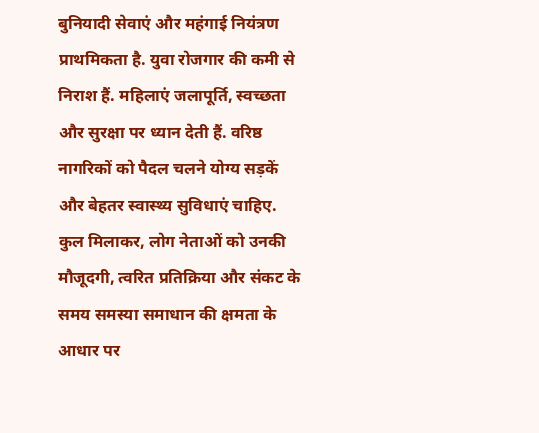बुनियादी सेवाएं और महंगाई नियंत्रण प्राथमिकता है. युवा रोजगार की कमी से निराश हैं. महिलाएं जलापूर्ति, स्वच्छता और सुरक्षा पर ध्यान देती हैं. वरिष्ठ नागरिकों को पैदल चलने योग्य सड़कें और बेहतर स्वास्थ्य सुविधाएं चाहिए. कुल मिलाकर, लोग नेताओं को उनकी मौजूदगी, त्वरित प्रतिक्रिया और संकट के समय समस्या समाधान की क्षमता के आधार पर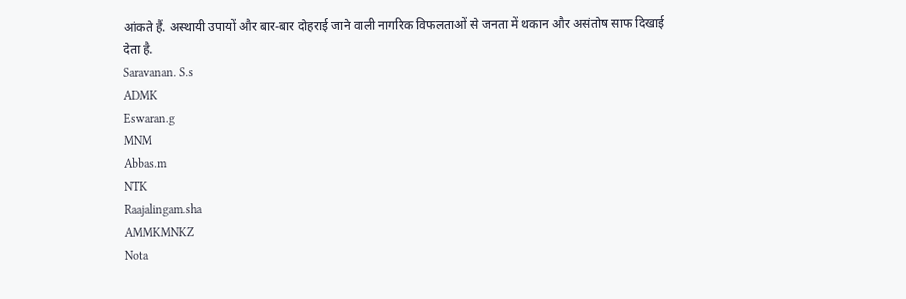आंकते हैं. अस्थायी उपायों और बार-बार दोहराई जाने वाली नागरिक विफलताओं से जनता में थकान और असंतोष साफ दिखाई देता है.
Saravanan. S.s
ADMK
Eswaran.g
MNM
Abbas.m
NTK
Raajalingam.sha
AMMKMNKZ
Nota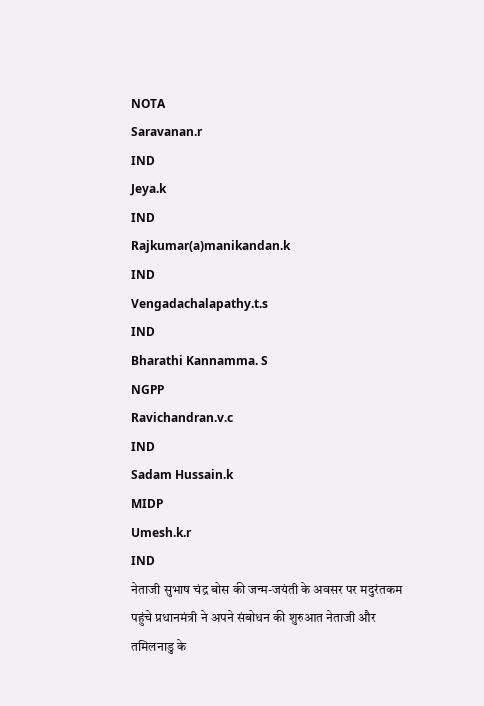NOTA
Saravanan.r
IND
Jeya.k
IND
Rajkumar(a)manikandan.k
IND
Vengadachalapathy.t.s
IND
Bharathi Kannamma. S
NGPP
Ravichandran.v.c
IND
Sadam Hussain.k
MIDP
Umesh.k.r
IND
नेताजी सुभाष चंद्र बोस की जन्म-जयंती के अवसर पर मदुरंतकम पहुंचे प्रधानमंत्री ने अपने संबोधन की शुरुआत नेताजी और तमिलनाडु के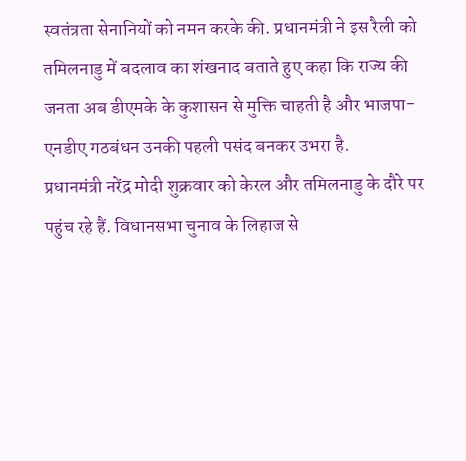स्वतंत्रता सेनानियों को नमन करके की. प्रधानमंत्री ने इस रैली को तमिलनाडु में बदलाव का शंखनाद बताते हुए कहा कि राज्य की जनता अब डीएमके के कुशासन से मुक्ति चाहती है और भाजपा-एनडीए गठबंधन उनकी पहली पसंद बनकर उभरा है.
प्रधानमंत्री नरेंद्र मोदी शुक्रवार को केरल और तमिलनाडु के दौरे पर पहुंच रहे हैं. विधानसभा चुनाव के लिहाज से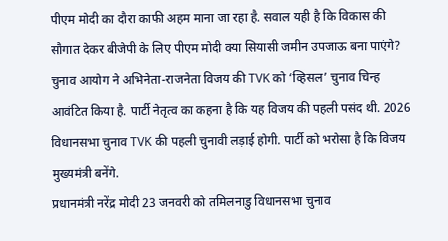पीएम मोदी का दौरा काफी अहम माना जा रहा है. सवाल यही है कि विकास की सौगात देकर बीजेपी के लिए पीएम मोदी क्या सियासी जमीन उपजाऊ बना पाएंगे?
चुनाव आयोग ने अभिनेता-राजनेता विजय की TVK को ‘व्हिसल’ चुनाव चिन्ह आवंटित किया है. पार्टी नेतृत्व का कहना है कि यह विजय की पहली पसंद थी. 2026 विधानसभा चुनाव TVK की पहली चुनावी लड़ाई होगी. पार्टी को भरोसा है कि विजय मुख्यमंत्री बनेंगे.
प्रधानमंत्री नरेंद्र मोदी 23 जनवरी को तमिलनाडु विधानसभा चुनाव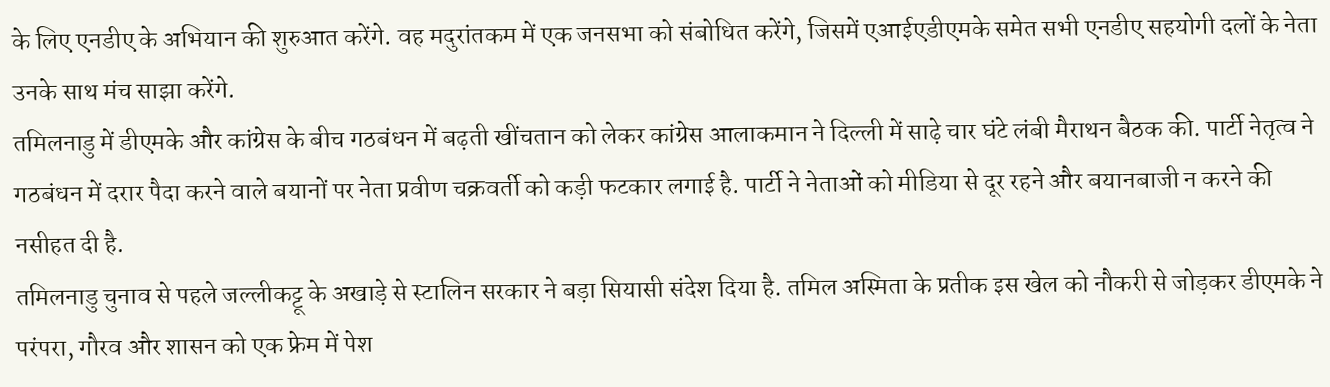के लिए एनडीए के अभियान की शुरुआत करेंगे. वह मदुरांतकम में एक जनसभा को संबोधित करेंगे, जिसमें एआईएडीएमके समेत सभी एनडीए सहयोगी दलों के नेता उनके साथ मंच साझा करेंगे.
तमिलनाडु में डीएमके और कांग्रेस के बीच गठबंधन में बढ़ती खींचतान को लेकर कांग्रेस आलाकमान ने दिल्ली में साढ़े चार घंटे लंबी मैराथन बैठक की. पार्टी नेतृत्व ने गठबंधन में दरार पैदा करने वाले बयानों पर नेता प्रवीण चक्रवर्ती को कड़ी फटकार लगाई है. पार्टी ने नेताओं को मीडिया से दूर रहने और बयानबाजी न करने की नसीहत दी है.
तमिलनाडु चुनाव से पहले जल्लीकट्टू के अखाड़े से स्टालिन सरकार ने बड़ा सियासी संदेश दिया है. तमिल अस्मिता के प्रतीक इस खेल को नौकरी से जोड़कर डीएमके ने परंपरा, गौरव और शासन को एक फ्रेम में पेश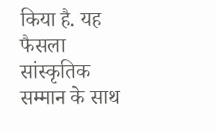किया है. यह फैसला सांस्कृतिक सम्मान के साथ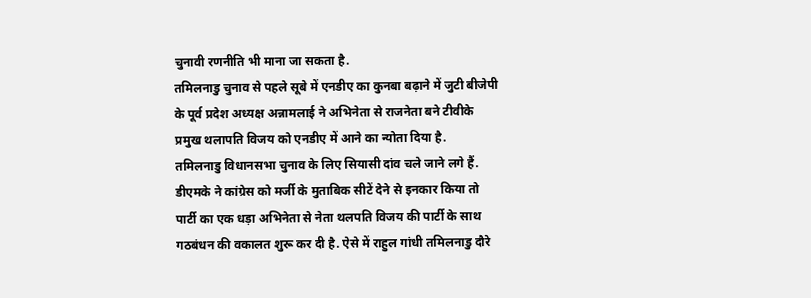चुनावी रणनीति भी माना जा सकता है.
तमिलनाडु चुनाव से पहले सूबे में एनडीए का कुनबा बढ़ाने में जुटी बीजेपी के पूर्व प्रदेश अध्यक्ष अन्नामलाई ने अभिनेता से राजनेता बने टीवीके प्रमुख थलापति विजय को एनडीए में आने का न्योता दिया है.
तमिलनाडु विधानसभा चुनाव के लिए सियासी दांव चले जाने लगे हैं. डीएमके ने कांग्रेस को मर्जी के मुताबिक सीटें देने से इनकार किया तो पार्टी का एक धड़ा अभिनेता से नेता थलपति विजय की पार्टी के साथ गठबंधन की वकालत शुरू कर दी है. ऐसे में राहुल गांधी तमिलनाडु दौरे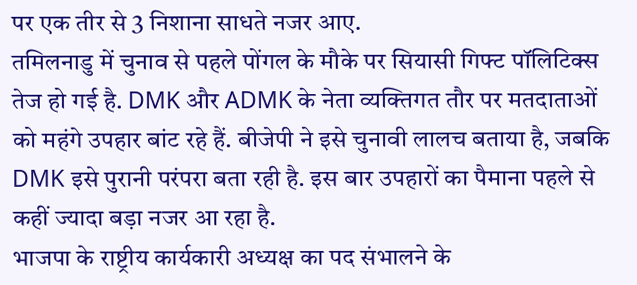पर एक तीर से 3 निशाना साधते नजर आए.
तमिलनाडु में चुनाव से पहले पोंगल के मौके पर सियासी गिफ्ट पॉलिटिक्स तेज हो गई है. DMK और ADMK के नेता व्यक्तिगत तौर पर मतदाताओं को महंगे उपहार बांट रहे हैं. बीजेपी ने इसे चुनावी लालच बताया है, जबकि DMK इसे पुरानी परंपरा बता रही है. इस बार उपहारों का पैमाना पहले से कहीं ज्यादा बड़ा नजर आ रहा है.
भाजपा के राष्ट्रीय कार्यकारी अध्यक्ष का पद संभालने के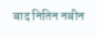बाद नितिन नबीन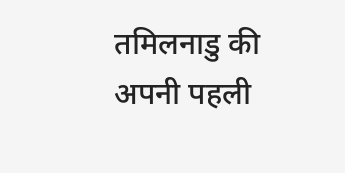तमिलनाडु की अपनी पहली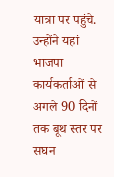यात्रा पर पहुंचे. उन्होंने यहां भाजपा कार्यकर्ताओं से अगले 90 दिनों तक बूथ स्तर पर सघन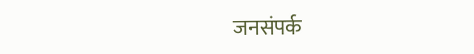जनसंपर्क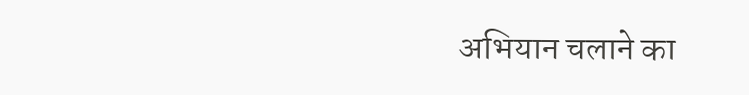अभियान चलाने का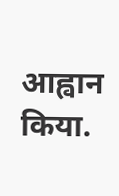आह्वान किया.